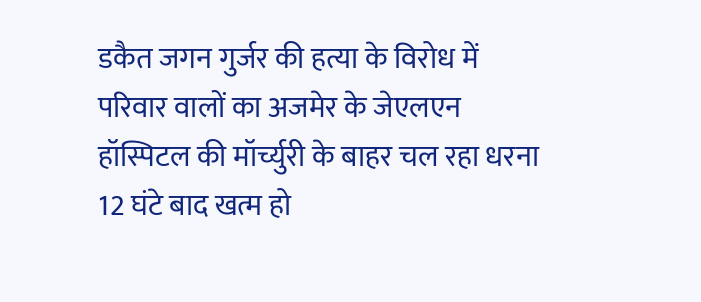डकैत जगन गुर्जर की हत्या के विरोध में परिवार वालों का अजमेर के जेएलएन हॉस्पिटल की मॉर्च्युरी के बाहर चल रहा धरना 12 घंटे बाद खत्म हो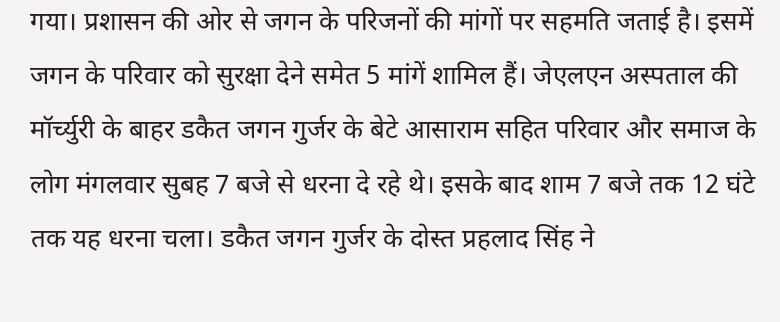गया। प्रशासन की ओर से जगन के परिजनों की मांगों पर सहमति जताई है। इसमें जगन के परिवार को सुरक्षा देने समेत 5 मांगें शामिल हैं। जेएलएन अस्पताल की मॉर्च्युरी के बाहर डकैत जगन गुर्जर के बेटे आसाराम सहित परिवार और समाज के लोग मंगलवार सुबह 7 बजे से धरना दे रहे थे। इसके बाद शाम 7 बजे तक 12 घंटे तक यह धरना चला। डकैत जगन गुर्जर के दोस्त प्रहलाद सिंह ने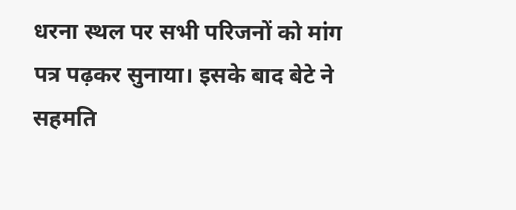धरना स्थल पर सभी परिजनों को मांग पत्र पढ़कर सुनाया। इसके बाद बेटे ने सहमति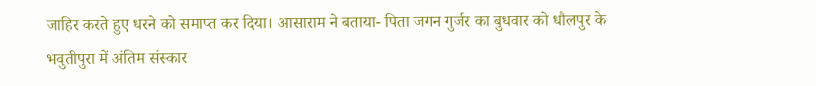जाहिर करते हुए धरने को समाप्त कर दिया। आसाराम ने बताया- पिता जगन गुर्जर का बुधवार को धौलपुर के भवुतीपुरा में अंतिम संस्कार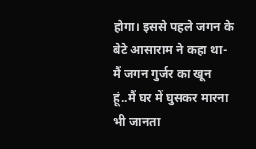होगा। इससे पहले जगन के बेटे आसाराम ने कहा था- मैं जगन गुर्जर का खून हूं..मैं घर में घुसकर मारना भी जानता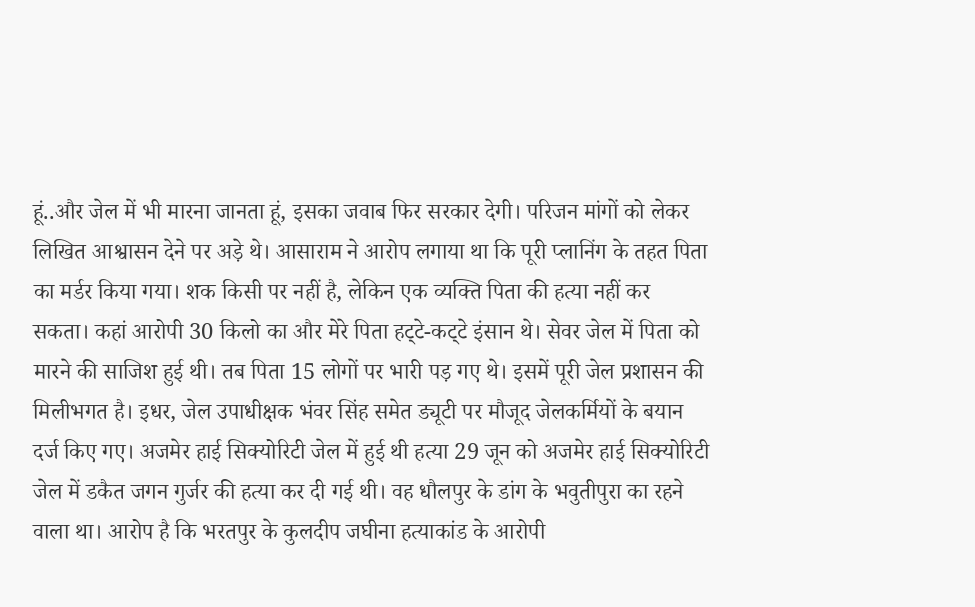हूं..और जेल में भी मारना जानता हूं, इसका जवाब फिर सरकार देगी। परिजन मांगों को लेकर लिखित आश्वासन देने पर अड़े थे। आसाराम ने आरोप लगाया था कि पूरी प्लानिंग के तहत पिता का मर्डर किया गया। शक किसी पर नहीं है, लेकिन एक व्यक्ति पिता की हत्या नहीं कर सकता। कहां आरोपी 30 किलो का और मेरे पिता हट्‌टे-कट्‌टे इंसान थे। सेवर जेल में पिता को मारने की साजिश हुई थी। तब पिता 15 लोगों पर भारी पड़ गए थे। इसमें पूरी जेल प्रशासन की मिलीभगत है। इधर, जेल उपाधीक्षक भंवर सिंह समेत ड्यूटी पर मौजूद जेलकर्मियों के बयान दर्ज किए गए। अजमेर हाई सिक्योरिटी जेल में हुई थी हत्या 29 जून को अजमेर हाई सिक्योरिटी जेल में डकैत जगन गुर्जर की हत्या कर दी गई थी। वह धौलपुर के डांग के भवुतीपुरा का रहने वाला था। आरोप है कि भरतपुर के कुलदीप जघीना हत्याकांड के आरोपी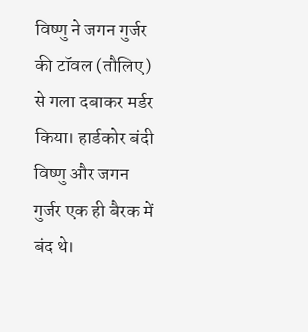विष्णु ने जगन गुर्जर की टॉवल (तौलिए) से गला दबाकर मर्डर किया। हार्डकोर बंदी विष्णु और जगन गुर्जर एक ही बैरक में बंद थे।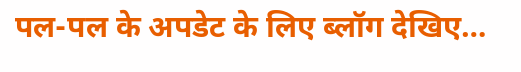पल-पल के अपडेट के लिए ब्लॉग देखिए…